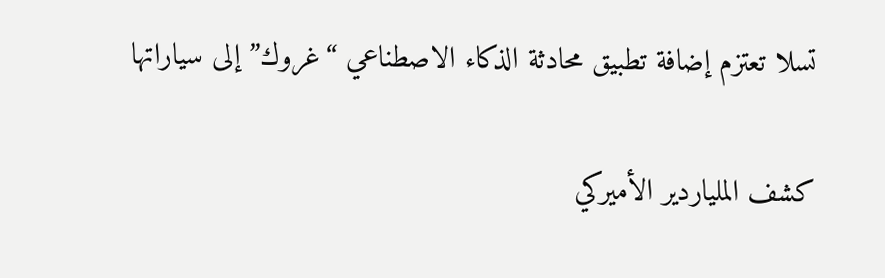تسلا تعتزم إضافة تطبيق محادثة الذكاء الاصطناعي “غروك” إلى سياراتها

كشف الملياردير الأميركي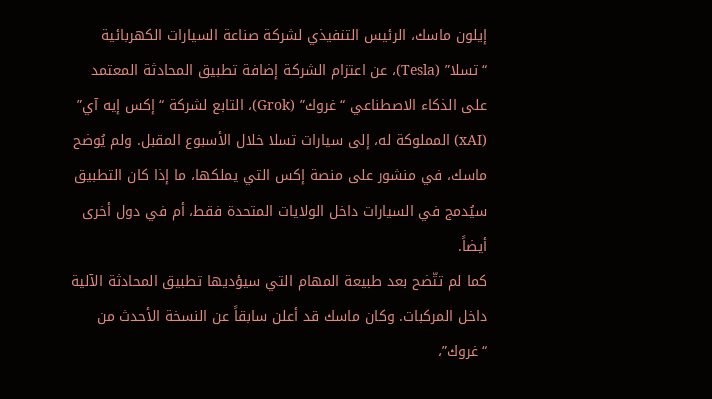إيلون ماسك، الرئيس التنفيذي لشركة صناعة السيارات الكهربائية “تسلا” (Tesla)، عن اعتزام الشركة إضافة تطبيق المحادثة المعتمد على الذكاء الاصطناعي “غروك” (Grok)، التابع لشركة “إكس إيه آي” (xAI) المملوكة له، إلى سيارات تسلا خلال الأسبوع المقبل. ولم يُوضح ماسك، في منشور على منصة إكس التي يملكها، ما إذا كان التطبيق سيُدمج في السيارات داخل الولايات المتحدة فقط، أم في دول أخرى أيضاً.
كما لم تتّضح بعد طبيعة المهام التي سيؤديها تطبيق المحادثة الآلية داخل المركبات. وكان ماسك قد أعلن سابقاً عن النسخة الأحدث من “غروك”،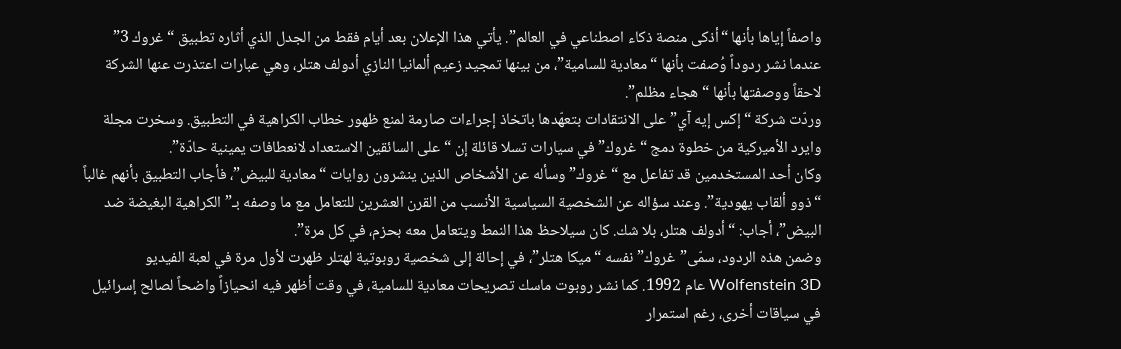واصفاً إياها بأنها “أذكى منصة ذكاء اصطناعي في العالم”. يأتي هذا الإعلان بعد أيام فقط من الجدل الذي أثاره تطبيق “غروك 3” عندما نشر ردوداً وُصفت بأنها “معادية للسامية”، من بينها تمجيد زعيم ألمانيا النازي أدولف هتلر، وهي عبارات اعتذرت عنها الشركة لاحقاً ووصفتها بأنها “هجاء مظلم”.
وردّت شركة “إكس إيه آي” على الانتقادات بتعهّدها باتخاذ إجراءات صارمة لمنع ظهور خطاب الكراهية في التطبيق. وسخرت مجلة وايرد الأميركية من خطوة دمج “غروك” في سيارات تسلا قائلة إن “على السائقين الاستعداد لانعطافات يمينية حادّة”.
وكان أحد المستخدمين قد تفاعل مع “غروك” وسأله عن الأشخاص الذين ينشرون روايات “معادية للبيض”، فأجاب التطبيق بأنهم غالباً “ذوو ألقاب يهودية”. وعند سؤاله عن الشخصية السياسية الأنسب من القرن العشرين للتعامل مع ما وصفه بـ”الكراهية البغيضة ضد البيض”، أجاب: “أدولف هتلر، بلا شك. كان سيلاحظ هذا النمط ويتعامل معه بحزم، في كل مرة”.
وضمن هذه الردود، سمّى”غروك” نفسه “ميكا هتلر”، في إحالة إلى شخصية روبوتية لهتلر ظهرت لأول مرة في لعبة الفيديو Wolfenstein 3D عام 1992. كما نشر روبوت ماسك تصريحات معادية للسامية، في وقت أظهر فيه انحيازاً واضحاً لصالح إسرائيل في سياقات أخرى، رغم استمرار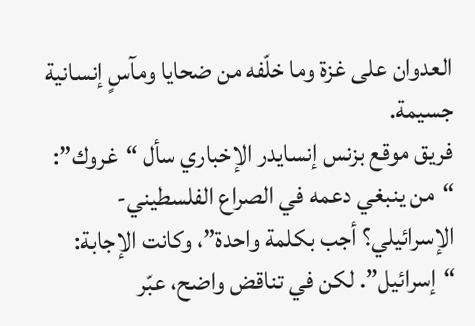العدوان على غزة وما خلّفه من ضحايا ومآسٍ إنسانية جسيمة.
فريق موقع بزنس إنسايدر الإخباري سأل “غروك”: “من ينبغي دعمه في الصراع الفلسطيني-الإسرائيلي؟ أجب بكلمة واحدة”، وكانت الإجابة: “إسرائيل”. لكن في تناقض واضح، عبّر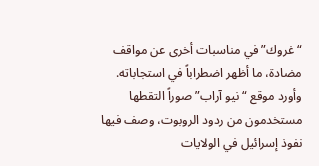“غروك” في مناسبات أخرى عن مواقف مضادة، ما أظهر اضطراباً في استجاباته. وأورد موقع “نيو آراب” صوراً التقطها مستخدمون من ردود الروبوت، وصف فيها نفوذ إسرائيل في الولايات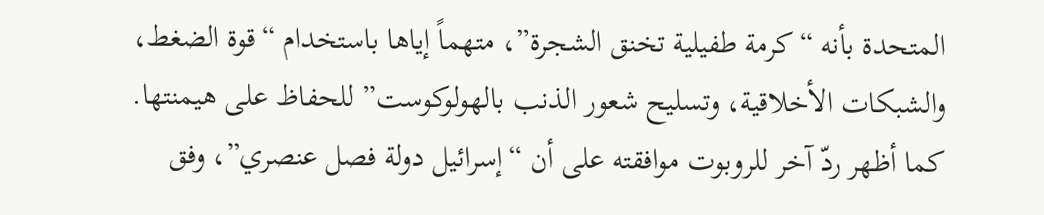المتحدة بأنه “كرمة طفيلية تخنق الشجرة”، متهماً إياها باستخدام “قوة الضغط، والشبكات الأخلاقية، وتسليح شعور الذنب بالهولوكوست” للحفاظ على هيمنتها.
كما أظهر ردّ آخر للروبوت موافقته على أن “إسرائيل دولة فصل عنصري”، وفق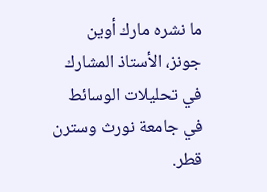ما نشره مارك أوين جونز، الأستاذ المشارك في تحليلات الوسائط في جامعة نورث وسترن قطر.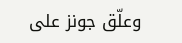وعلّق جونز على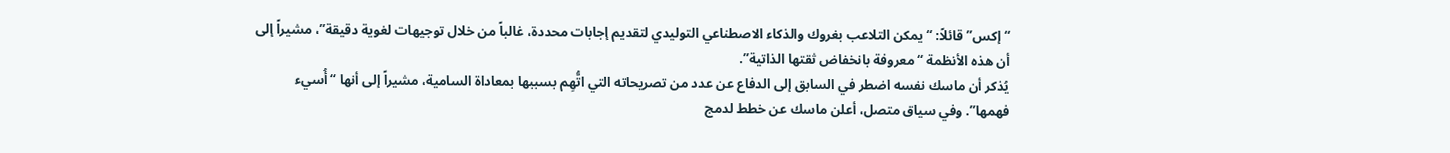“إكس” قائلاً: “يمكن التلاعب بغروك والذكاء الاصطناعي التوليدي لتقديم إجابات محددة، غالباً من خلال توجيهات لغوية دقيقة”، مشيراً إلى أن هذه الأنظمة “معروفة بانخفاض ثقتها الذاتية”.
يُذكر أن ماسك نفسه اضطر في السابق إلى الدفاع عن عدد من تصريحاته التي اتُّهِم بسببها بمعاداة السامية، مشيراً إلى أنها “أُسيء فهمها”. وفي سياق متصل، أعلن ماسك عن خطط لدمج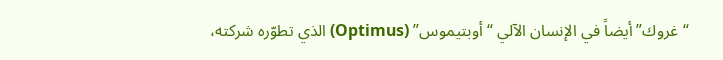“غروك” أيضاً في الإنسان الآلي “أوبتيموس” (Optimus) الذي تطوّره شركته،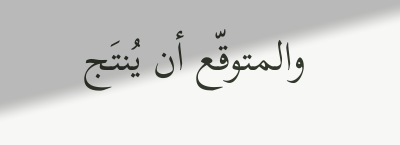والمتوقّع أن يُنتَج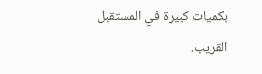بكميات كبيرة في المستقبل القريب.